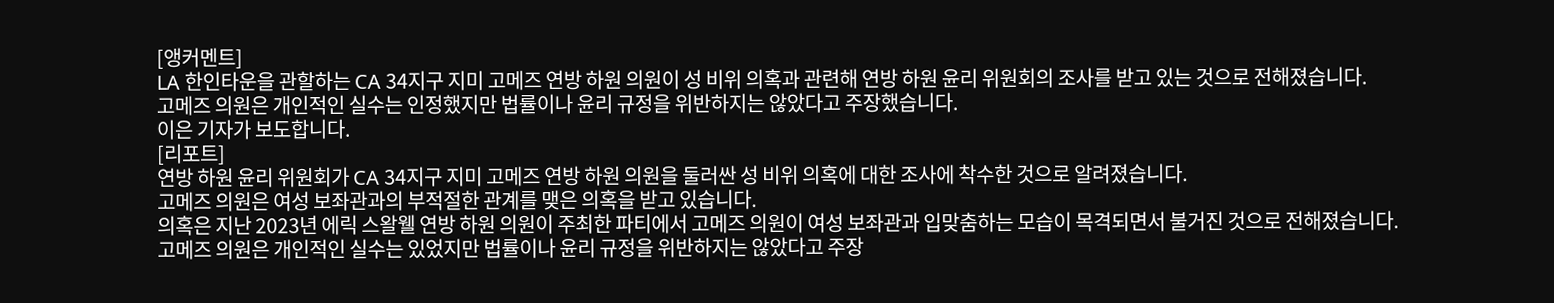[앵커멘트]
LA 한인타운을 관할하는 CA 34지구 지미 고메즈 연방 하원 의원이 성 비위 의혹과 관련해 연방 하원 윤리 위원회의 조사를 받고 있는 것으로 전해졌습니다.
고메즈 의원은 개인적인 실수는 인정했지만 법률이나 윤리 규정을 위반하지는 않았다고 주장했습니다.
이은 기자가 보도합니다.
[리포트]
연방 하원 윤리 위원회가 CA 34지구 지미 고메즈 연방 하원 의원을 둘러싼 성 비위 의혹에 대한 조사에 착수한 것으로 알려졌습니다.
고메즈 의원은 여성 보좌관과의 부적절한 관계를 맺은 의혹을 받고 있습니다.
의혹은 지난 2023년 에릭 스왈웰 연방 하원 의원이 주최한 파티에서 고메즈 의원이 여성 보좌관과 입맞춤하는 모습이 목격되면서 불거진 것으로 전해졌습니다.
고메즈 의원은 개인적인 실수는 있었지만 법률이나 윤리 규정을 위반하지는 않았다고 주장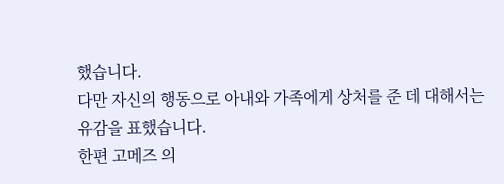했습니다.
다만 자신의 행동으로 아내와 가족에게 상처를 준 데 대해서는 유감을 표했습니다.
한편 고메즈 의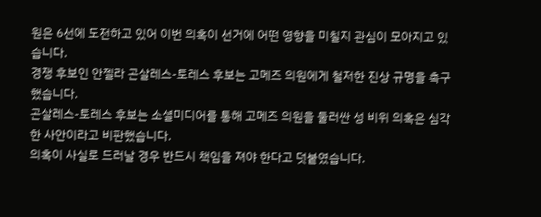원은 6선에 도전하고 있어 이번 의혹이 선거에 어떤 영향을 미칠지 관심이 모아지고 있습니다.
경쟁 후보인 안젤라 곤살레스-토레스 후보는 고메즈 의원에게 철저한 진상 규명을 촉구했습니다.
곤살레스-토레스 후보는 소셜미디어를 통해 고메즈 의원을 둘러싼 성 비위 의혹은 심각한 사안이라고 비판했습니다.
의혹이 사실로 드러날 경우 반드시 책임을 져야 한다고 덧붙였습니다.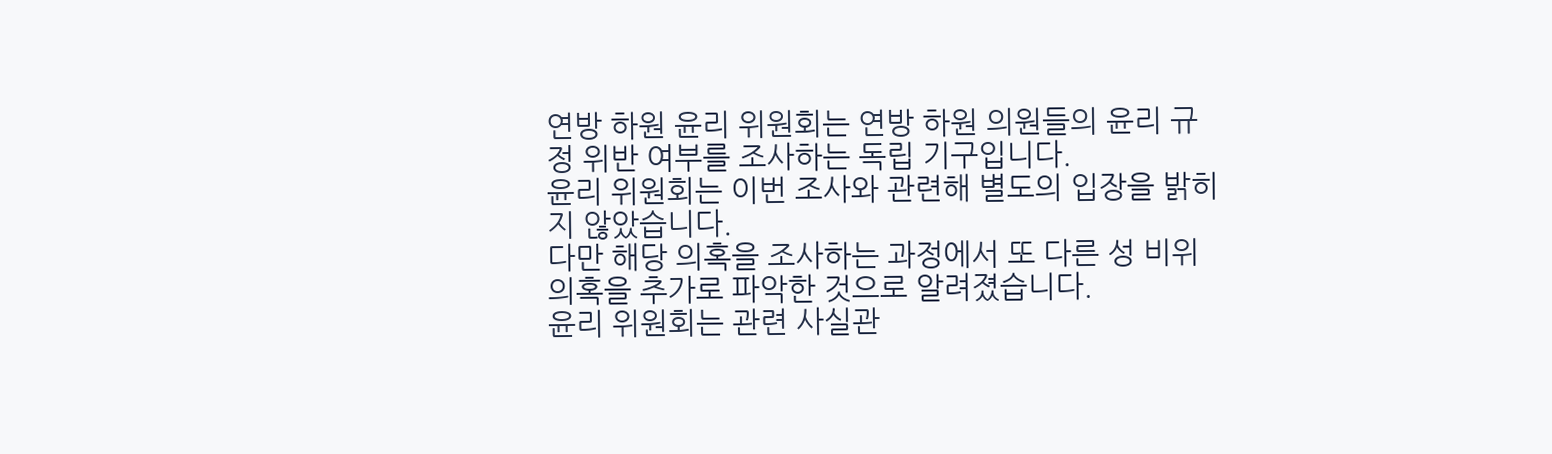연방 하원 윤리 위원회는 연방 하원 의원들의 윤리 규정 위반 여부를 조사하는 독립 기구입니다.
윤리 위원회는 이번 조사와 관련해 별도의 입장을 밝히지 않았습니다.
다만 해당 의혹을 조사하는 과정에서 또 다른 성 비위 의혹을 추가로 파악한 것으로 알려졌습니다.
윤리 위원회는 관련 사실관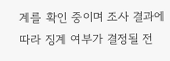계를 확인 중이며 조사 결과에 따라 징계 여부가 결정될 전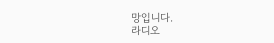망입니다.
라디오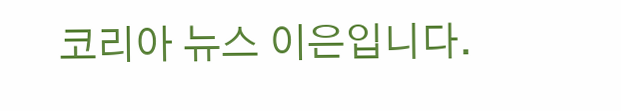코리아 뉴스 이은입니다.